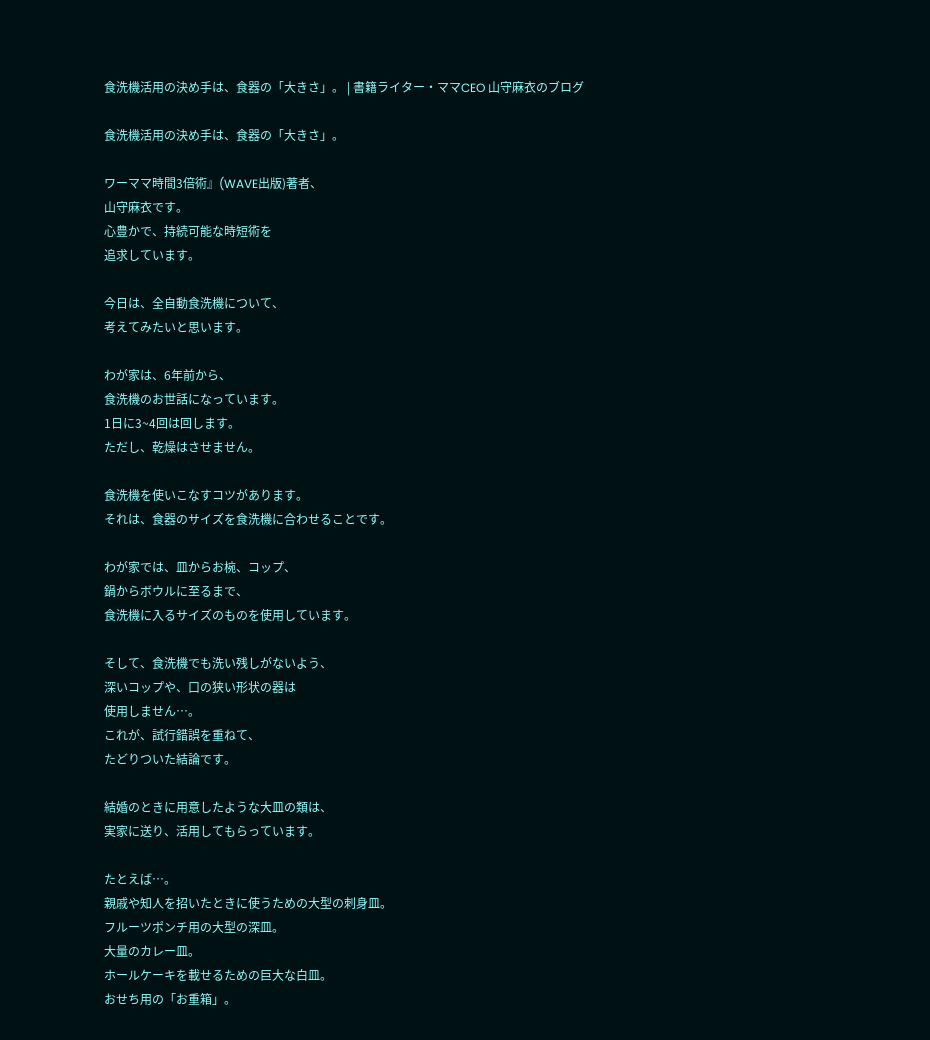食洗機活用の決め手は、食器の「大きさ」。 | 書籍ライター・ママCEO 山守麻衣のブログ

食洗機活用の決め手は、食器の「大きさ」。

ワーママ時間3倍術』(WAVE出版)著者、
山守麻衣です。
心豊かで、持続可能な時短術を
追求しています。

今日は、全自動食洗機について、
考えてみたいと思います。

わが家は、6年前から、
食洗機のお世話になっています。
1日に3~4回は回します。
ただし、乾燥はさせません。

食洗機を使いこなすコツがあります。
それは、食器のサイズを食洗機に合わせることです。

わが家では、皿からお椀、コップ、
鍋からボウルに至るまで、
食洗機に入るサイズのものを使用しています。

そして、食洗機でも洗い残しがないよう、
深いコップや、口の狭い形状の器は
使用しません…。
これが、試行錯誤を重ねて、
たどりついた結論です。

結婚のときに用意したような大皿の類は、
実家に送り、活用してもらっています。

たとえば…。
親戚や知人を招いたときに使うための大型の刺身皿。
フルーツポンチ用の大型の深皿。
大量のカレー皿。
ホールケーキを載せるための巨大な白皿。
おせち用の「お重箱」。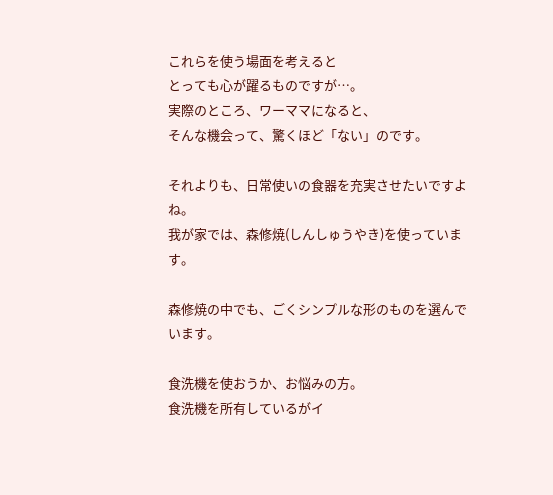これらを使う場面を考えると
とっても心が躍るものですが…。
実際のところ、ワーママになると、
そんな機会って、驚くほど「ない」のです。

それよりも、日常使いの食器を充実させたいですよね。
我が家では、森修焼(しんしゅうやき)を使っています。

森修焼の中でも、ごくシンプルな形のものを選んでいます。

食洗機を使おうか、お悩みの方。
食洗機を所有しているがイ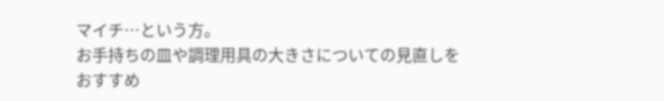マイチ…という方。
お手持ちの皿や調理用具の大きさについての見直しを
おすすめ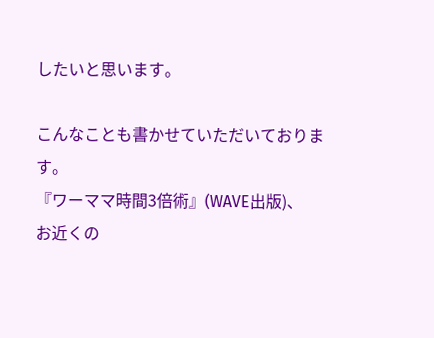したいと思います。

こんなことも書かせていただいております。
『ワーママ時間3倍術』(WAVE出版)、
お近くの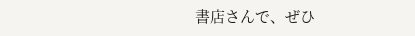書店さんで、ぜひ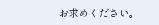お求めください。